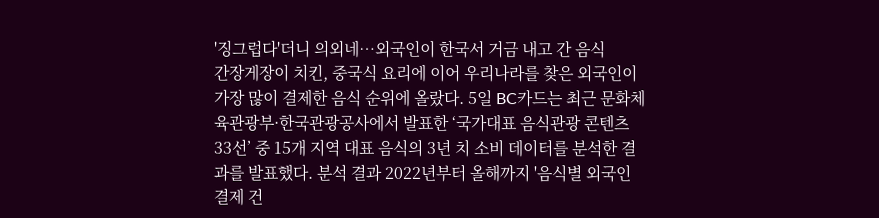'징그럽다'더니 의외네…외국인이 한국서 거금 내고 간 음식
간장게장이 치킨, 중국식 요리에 이어 우리나라를 찾은 외국인이 가장 많이 결제한 음식 순위에 올랐다. 5일 BC카드는 최근 문화체육관광부·한국관광공사에서 발표한 ‘국가대표 음식관광 콘텐츠 33선’ 중 15개 지역 대표 음식의 3년 치 소비 데이터를 분석한 결과를 발표했다. 분석 결과 2022년부터 올해까지 '음식별 외국인 결제 건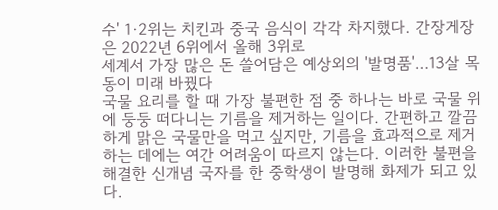수' 1·2위는 치킨과 중국 음식이 각각 차지했다. 간장게장은 2022년 6위에서 올해 3위로
세계서 가장 많은 돈 쓸어담은 예상외의 '발명품'…13살 목동이 미래 바꿨다
국물 요리를 할 때 가장 불편한 점 중 하나는 바로 국물 위에 둥둥 떠다니는 기름을 제거하는 일이다. 간편하고 깔끔하게 맑은 국물만을 먹고 싶지만, 기름을 효과적으로 제거하는 데에는 여간 어려움이 따르지 않는다. 이러한 불편을 해결한 신개념 국자를 한 중학생이 발명해 화제가 되고 있다.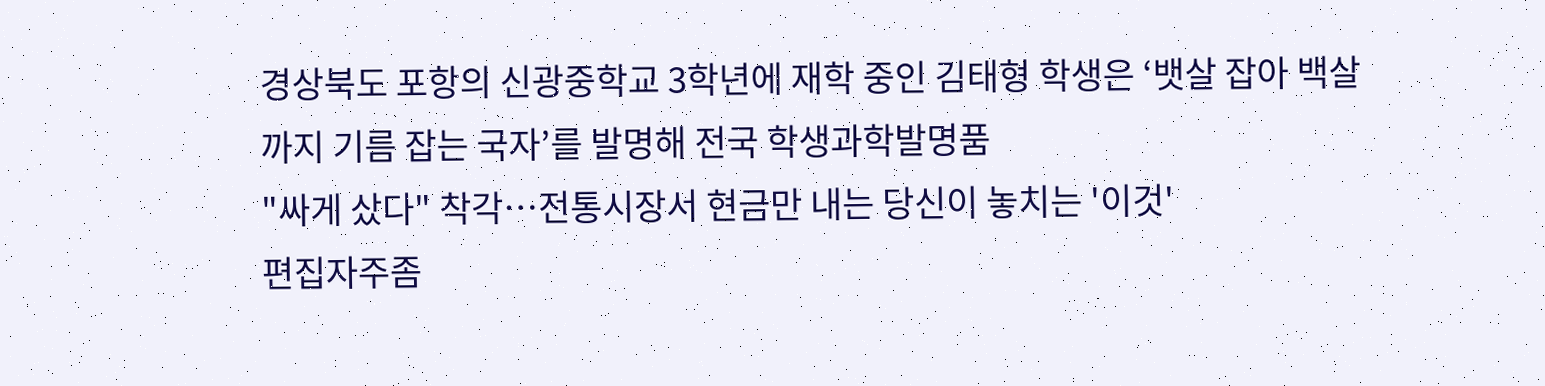경상북도 포항의 신광중학교 3학년에 재학 중인 김태형 학생은 ‘뱃살 잡아 백살까지 기름 잡는 국자’를 발명해 전국 학생과학발명품
"싸게 샀다" 착각…전통시장서 현금만 내는 당신이 놓치는 '이것'
편집자주좀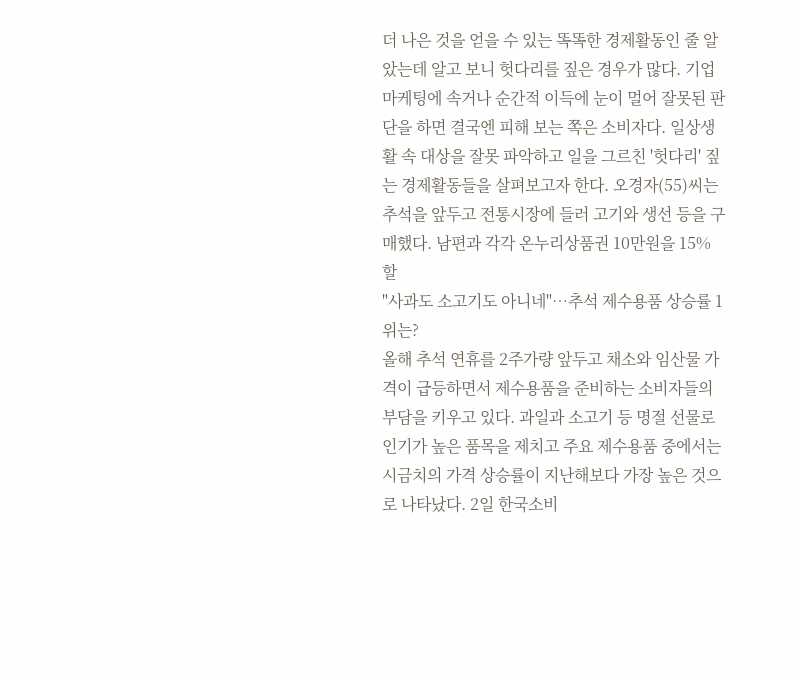더 나은 것을 얻을 수 있는 똑똑한 경제활동인 줄 알았는데 알고 보니 헛다리를 짚은 경우가 많다. 기업 마케팅에 속거나 순간적 이득에 눈이 멀어 잘못된 판단을 하면 결국엔 피해 보는 쪽은 소비자다. 일상생활 속 대상을 잘못 파악하고 일을 그르친 '헛다리' 짚는 경제활동들을 살펴보고자 한다. 오경자(55)씨는 추석을 앞두고 전통시장에 들러 고기와 생선 등을 구매했다. 남편과 각각 온누리상품권 10만원을 15% 할
"사과도 소고기도 아니네"…추석 제수용품 상승률 1위는?
올해 추석 연휴를 2주가량 앞두고 채소와 임산물 가격이 급등하면서 제수용품을 준비하는 소비자들의 부담을 키우고 있다. 과일과 소고기 등 명절 선물로 인기가 높은 품목을 제치고 주요 제수용품 중에서는 시금치의 가격 상승률이 지난해보다 가장 높은 것으로 나타났다. 2일 한국소비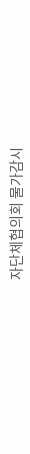자단체협의회 물가감시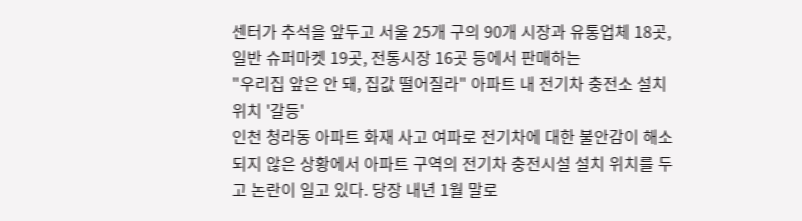센터가 추석을 앞두고 서울 25개 구의 90개 시장과 유통업체 18곳, 일반 슈퍼마켓 19곳, 전통시장 16곳 등에서 판매하는
"우리집 앞은 안 돼, 집값 떨어질라" 아파트 내 전기차 충전소 설치 위치 '갈등'
인천 청라동 아파트 화재 사고 여파로 전기차에 대한 불안감이 해소되지 않은 상황에서 아파트 구역의 전기차 충전시설 설치 위치를 두고 논란이 일고 있다. 당장 내년 1월 말로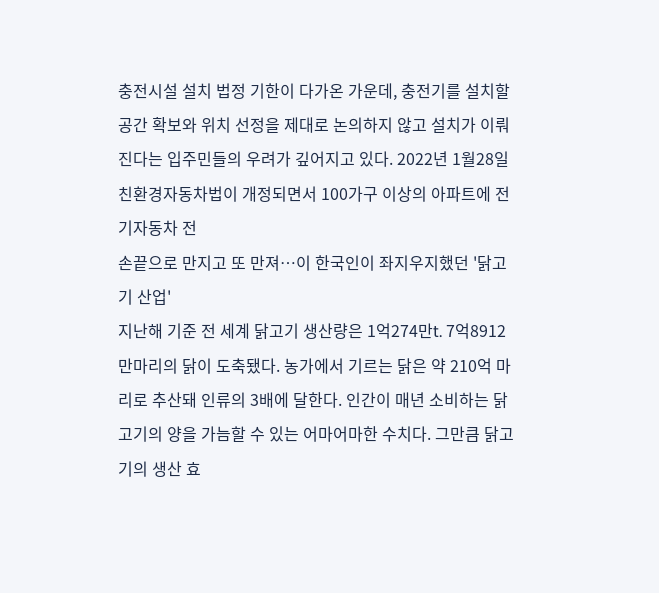충전시설 설치 법정 기한이 다가온 가운데, 충전기를 설치할 공간 확보와 위치 선정을 제대로 논의하지 않고 설치가 이뤄진다는 입주민들의 우려가 깊어지고 있다. 2022년 1월28일 친환경자동차법이 개정되면서 100가구 이상의 아파트에 전기자동차 전
손끝으로 만지고 또 만져…이 한국인이 좌지우지했던 '닭고기 산업'
지난해 기준 전 세계 닭고기 생산량은 1억274만t. 7억8912만마리의 닭이 도축됐다. 농가에서 기르는 닭은 약 210억 마리로 추산돼 인류의 3배에 달한다. 인간이 매년 소비하는 닭고기의 양을 가늠할 수 있는 어마어마한 수치다. 그만큼 닭고기의 생산 효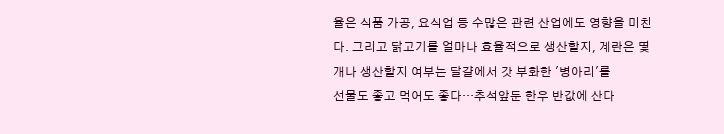율은 식품 가공, 요식업 등 수많은 관련 산업에도 영향을 미친다. 그리고 닭고기를 얼마나 효율적으로 생산할지, 계란은 몇 개나 생산할지 여부는 달걀에서 갓 부화한 '병아리'를
선물도 좋고 먹어도 좋다…추석앞둔 한우 반값에 산다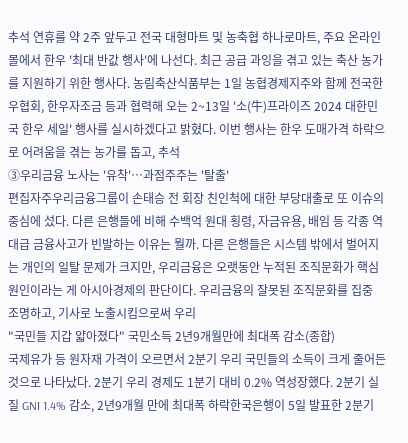추석 연휴를 약 2주 앞두고 전국 대형마트 및 농축협 하나로마트, 주요 온라인몰에서 한우 '최대 반값 행사'에 나선다. 최근 공급 과잉을 겪고 있는 축산 농가를 지원하기 위한 행사다. 농림축산식품부는 1일 농협경제지주와 함께 전국한우협회, 한우자조금 등과 협력해 오는 2~13일 '소(牛)프라이즈 2024 대한민국 한우 세일' 행사를 실시하겠다고 밝혔다. 이번 행사는 한우 도매가격 하락으로 어려움을 겪는 농가를 돕고, 추석
③우리금융 노사는 '유착'…과점주주는 '탈출'
편집자주우리금융그룹이 손태승 전 회장 친인척에 대한 부당대출로 또 이슈의 중심에 섰다. 다른 은행들에 비해 수백억 원대 횡령, 자금유용, 배임 등 각종 역대급 금융사고가 빈발하는 이유는 뭘까. 다른 은행들은 시스템 밖에서 벌어지는 개인의 일탈 문제가 크지만, 우리금융은 오랫동안 누적된 조직문화가 핵심 원인이라는 게 아시아경제의 판단이다. 우리금융의 잘못된 조직문화를 집중 조명하고, 기사로 노출시킴으로써 우리
"국민들 지갑 얇아졌다" 국민소득 2년9개월만에 최대폭 감소(종합)
국제유가 등 원자재 가격이 오르면서 2분기 우리 국민들의 소득이 크게 줄어든 것으로 나타났다. 2분기 우리 경제도 1분기 대비 0.2% 역성장했다. 2분기 실질 GNI 1.4% 감소, 2년9개월 만에 최대폭 하락한국은행이 5일 발표한 2분기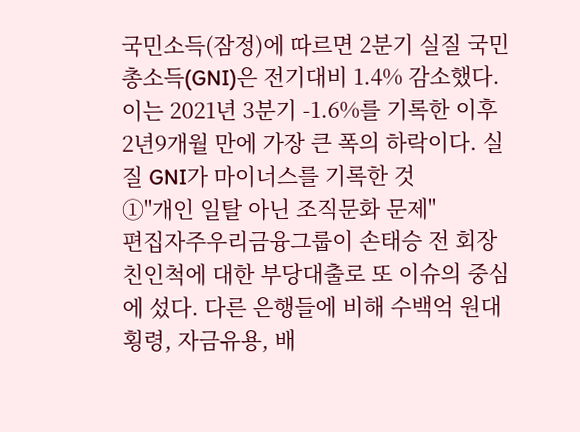국민소득(잠정)에 따르면 2분기 실질 국민총소득(GNI)은 전기대비 1.4% 감소했다. 이는 2021년 3분기 -1.6%를 기록한 이후 2년9개월 만에 가장 큰 폭의 하락이다. 실질 GNI가 마이너스를 기록한 것
①"개인 일탈 아닌 조직문화 문제"
편집자주우리금융그룹이 손태승 전 회장 친인척에 대한 부당대출로 또 이슈의 중심에 섰다. 다른 은행들에 비해 수백억 원대 횡령, 자금유용, 배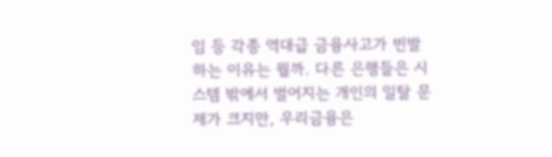임 등 각종 역대급 금융사고가 빈발하는 이유는 뭘까. 다른 은행들은 시스템 밖에서 벌어지는 개인의 일탈 문제가 크지만, 우리금융은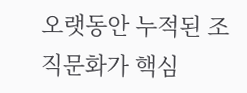오랫동안 누적된 조직문화가 핵심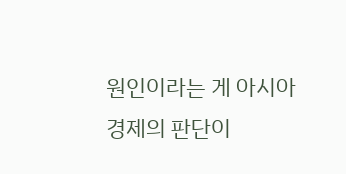원인이라는 게 아시아경제의 판단이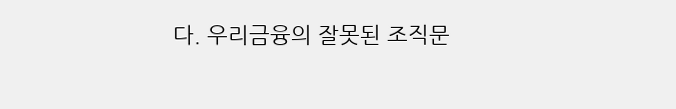다. 우리금융의 잘못된 조직문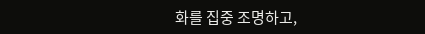화를 집중 조명하고,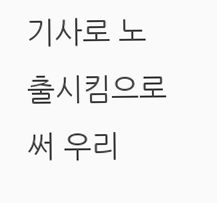기사로 노출시킴으로써 우리